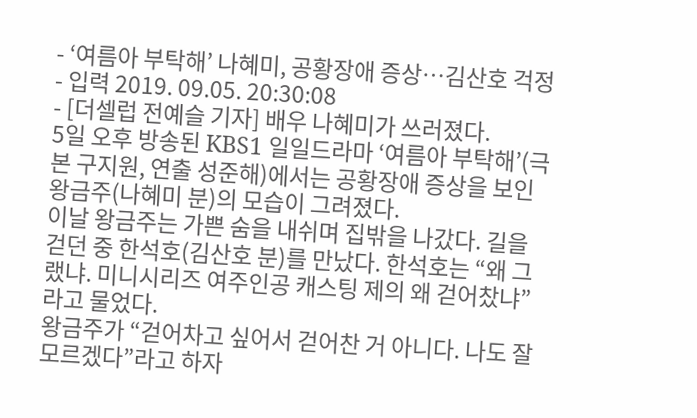- ‘여름아 부탁해’ 나혜미, 공황장애 증상…김산호 걱정
- 입력 2019. 09.05. 20:30:08
- [더셀럽 전예슬 기자] 배우 나혜미가 쓰러졌다.
5일 오후 방송된 KBS1 일일드라마 ‘여름아 부탁해’(극본 구지원, 연출 성준해)에서는 공황장애 증상을 보인 왕금주(나혜미 분)의 모습이 그려졌다.
이날 왕금주는 가쁜 숨을 내쉬며 집밖을 나갔다. 길을 걷던 중 한석호(김산호 분)를 만났다. 한석호는 “왜 그랬냐. 미니시리즈 여주인공 캐스팅 제의 왜 걷어찼냐”라고 물었다.
왕금주가 “걷어차고 싶어서 걷어찬 거 아니다. 나도 잘 모르겠다”라고 하자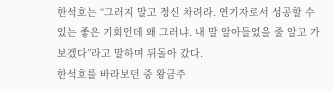한석호는 “그러지 말고 정신 차려라. 연기자로서 성공할 수 있는 좋은 기회인데 왜 그러냐. 내 말 알아들었을 줄 알고 가보겠다”라고 말하며 뒤돌아 갔다.
한석호를 바라보던 중 왕금주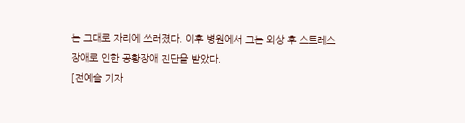는 그대로 자리에 쓰러졌다. 이후 병원에서 그는 외상 후 스트레스 장애로 인한 공황장애 진단을 받았다.
[전예슬 기자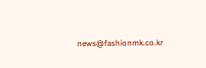news@fashionmk.co.kr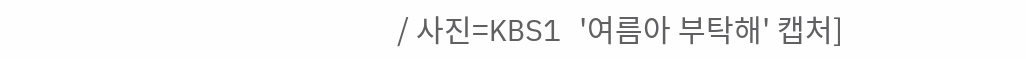/ 사진=KBS1 '여름아 부탁해' 캡처]